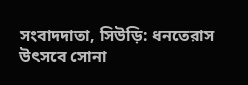সংবাদদাতা, সিউড়ি: ধনতেরাস উৎসবে সোনা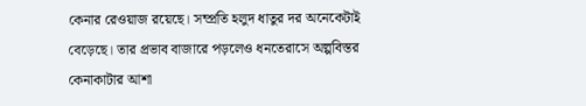কেনার রেওয়াজ রয়েছে। সম্প্রতি হলুদ ধাতুর দর অনেকেটাই বেড়েছে। তার প্রভাব বাজারে পড়লেও ধনতেরাসে অল্পবিস্তর কেনাকাটার আশা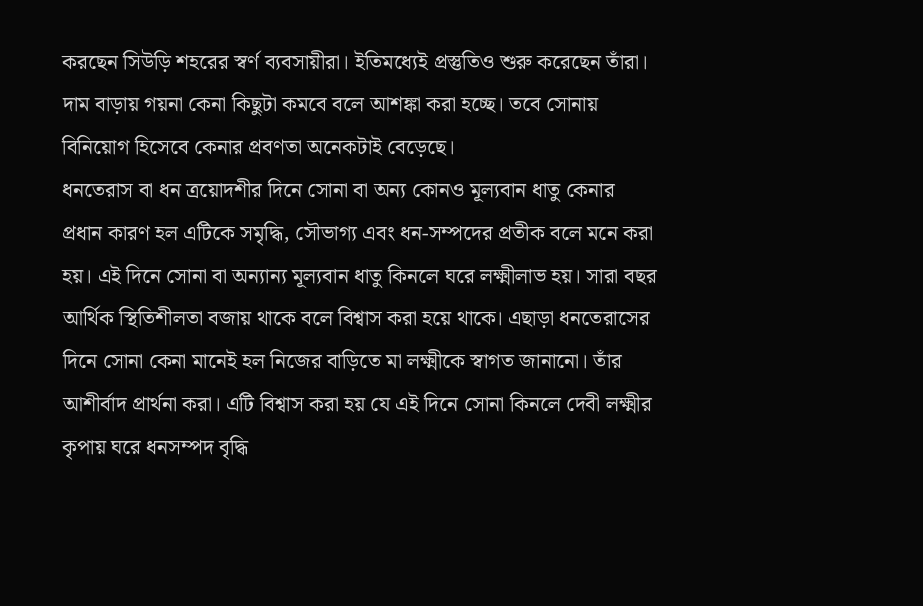করছেন সিউড়ি শহরের স্বর্ণ ব্যবসায়ীরা। ইতিমধ্যেই প্রস্তুতিও শুরু করেছেন তাঁরা। দাম বাড়ায় গয়না কেনা কিছুটা কমবে বলে আশঙ্কা করা হচ্ছে। তবে সোনায় বিনিয়োগ হিসেবে কেনার প্রবণতা অনেকটাই বেড়েছে।
ধনতেরাস বা ধন ত্রয়োদশীর দিনে সোনা বা অন্য কোনও মূল্যবান ধাতু কেনার প্রধান কারণ হল এটিকে সমৃদ্ধি, সৌভাগ্য এবং ধন-সম্পদের প্রতীক বলে মনে করা হয়। এই দিনে সোনা বা অন্যান্য মূল্যবান ধাতু কিনলে ঘরে লক্ষ্মীলাভ হয়। সারা বছর আর্থিক স্থিতিশীলতা বজায় থাকে বলে বিশ্বাস করা হয়ে থাকে। এছাড়া ধনতেরাসের দিনে সোনা কেনা মানেই হল নিজের বাড়িতে মা লক্ষ্মীকে স্বাগত জানানো। তাঁর আশীর্বাদ প্রার্থনা করা। এটি বিশ্বাস করা হয় যে এই দিনে সোনা কিনলে দেবী লক্ষ্মীর কৃপায় ঘরে ধনসম্পদ বৃদ্ধি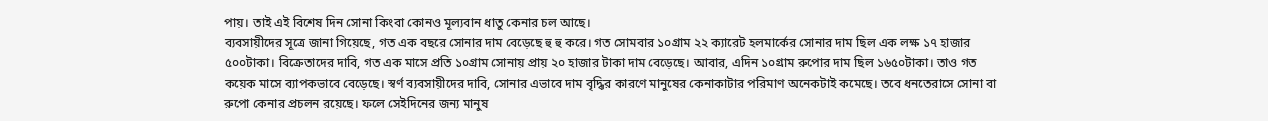পায়। তাই এই বিশেষ দিন সোনা কিংবা কোনও মূল্যবান ধাতু কেনার চল আছে।
ব্যবসায়ীদের সূত্রে জানা গিয়েছে, গত এক বছরে সোনার দাম বেড়েছে হু হু করে। গত সোমবার ১০গ্রাম ২২ ক্যারেট হলমার্কের সোনার দাম ছিল এক লক্ষ ১৭ হাজার ৫০০টাকা। বিক্রেতাদের দাবি, গত এক মাসে প্রতি ১০গ্রাম সোনায় প্রায় ২০ হাজার টাকা দাম বেড়েছে। আবার, এদিন ১০গ্রাম রুপোর দাম ছিল ১৬৫০টাকা। তাও গত কয়েক মাসে ব্যাপকভাবে বেড়েছে। স্বর্ণ ব্যবসায়ীদের দাবি, সোনার এভাবে দাম বৃদ্ধির কারণে মানুষের কেনাকাটার পরিমাণ অনেকটাই কমেছে। তবে ধনতেরাসে সোনা বা রুপো কেনার প্রচলন রয়েছে। ফলে সেইদিনের জন্য মানুষ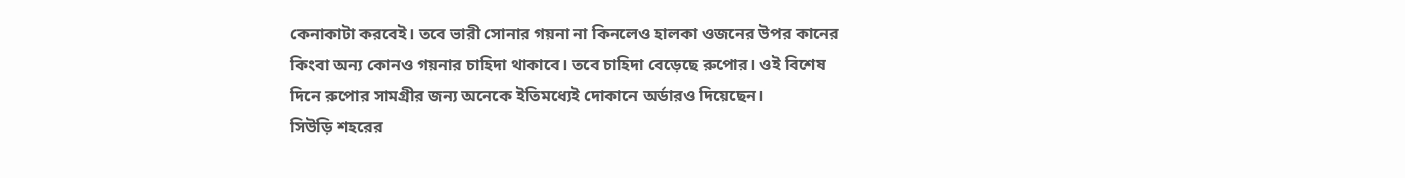কেনাকাটা করবেই। তবে ভারী সোনার গয়না না কিনলেও হালকা ওজনের উপর কানের কিংবা অন্য কোনও গয়নার চাহিদা থাকাবে। তবে চাহিদা বেড়েছে রুপোর। ওই বিশেষ দিনে রুপোর সামগ্রীর জন্য অনেকে ইতিমধ্যেই দোকানে অর্ডারও দিয়েছেন।
সিউড়ি শহরের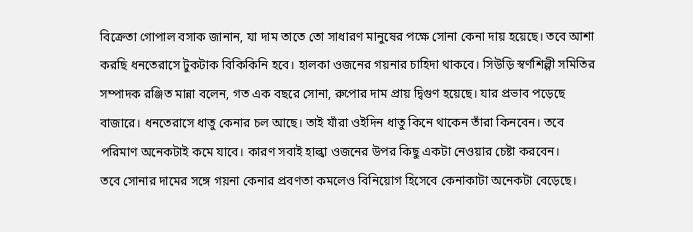বিক্রেতা গোপাল বসাক জানান, যা দাম তাতে তো সাধারণ মানুষের পক্ষে সোনা কেনা দায় হয়েছে। তবে আশা করছি ধনতেরাসে টুকটাক বিকিকিনি হবে। হালকা ওজনের গয়নার চাহিদা থাকবে। সিউড়ি স্বর্ণশিল্পী সমিতির সম্পাদক রঞ্জিত মান্না বলেন, গত এক বছরে সোনা, রুপোর দাম প্রায় দ্বিগুণ হয়েছে। যার প্রভাব পড়েছে বাজারে। ধনতেরাসে ধাতু কেনার চল আছে। তাই যাঁরা ওইদিন ধাতু কিনে থাকেন তাঁরা কিনবেন। তবে পরিমাণ অনেকটাই কমে যাবে। কারণ সবাই হাল্কা ওজনের উপর কিছু একটা নেওয়ার চেষ্টা করবেন।
তবে সোনার দামের সঙ্গে গয়না কেনার প্রবণতা কমলেও বিনিয়োগ হিসেবে কেনাকাটা অনেকটা বেড়েছে।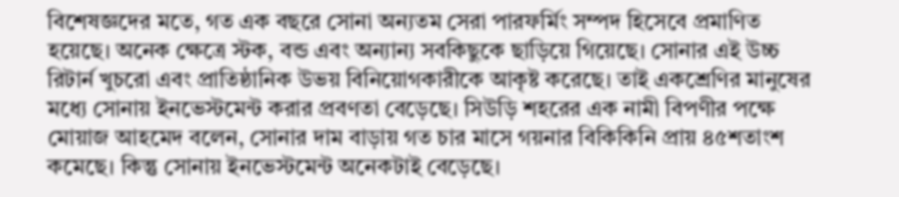বিশেষজ্ঞদের মতে, গত এক বছরে সোনা অন্যতম সেরা পারফর্মিং সম্পদ হিসেবে প্রমাণিত হয়েছে। অনেক ক্ষেত্রে স্টক, বন্ড এবং অন্যান্য সবকিছুকে ছাড়িয়ে গিয়েছে। সোনার এই উচ্চ রিটার্ন খুচরো এবং প্রাতিষ্ঠানিক উভয় বিনিয়োগকারীকে আকৃষ্ট করেছে। তাই একশ্রেণির মানুষের মধ্যে সোনায় ইনভেস্টমেন্ট করার প্রবণতা বেড়েছে। সিউড়ি শহরের এক নামী বিপণীর পক্ষে মোয়াজ আহমেদ বলেন, সোনার দাম বাড়ায় গত চার মাসে গয়নার বিকিকিনি প্রায় ৪৫শতাংশ কমেছে। কিন্তু সোনায় ইনভেস্টমেন্ট অনেকটাই বেড়েছে।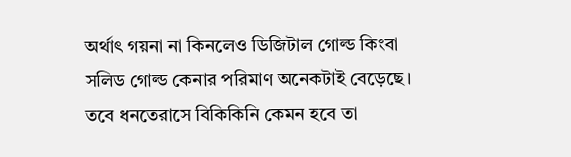অর্থাৎ গয়না না কিনলেও ডিজিটাল গোল্ড কিংবা সলিড গোল্ড কেনার পরিমাণ অনেকটাই বেড়েছে। তবে ধনতেরাসে বিকিকিনি কেমন হবে তা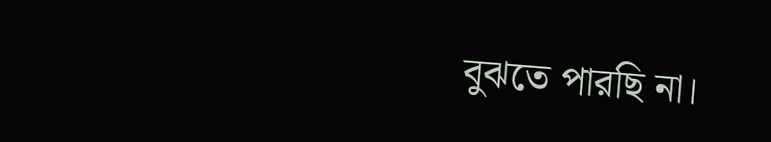বুঝতে পারছি না।